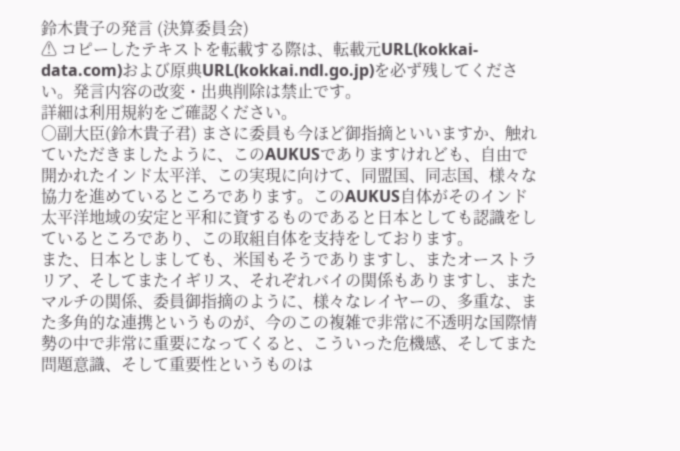鈴木貴子の発言 (決算委員会)
⚠ コピーしたテキストを転載する際は、転載元URL(kokkai-data.com)および原典URL(kokkai.ndl.go.jp)を必ず残してください。発言内容の改変・出典削除は禁止です。
詳細は利用規約をご確認ください。
○副大臣(鈴木貴子君) まさに委員も今ほど御指摘といいますか、触れていただきましたように、このAUKUSでありますけれども、自由で開かれたインド太平洋、この実現に向けて、同盟国、同志国、様々な協力を進めているところであります。このAUKUS自体がそのインド太平洋地域の安定と平和に資するものであると日本としても認識をしているところであり、この取組自体を支持をしております。
また、日本としましても、米国もそうでありますし、またオーストラリア、そしてまたイギリス、それぞれバイの関係もありますし、またマルチの関係、委員御指摘のように、様々なレイヤーの、多重な、また多角的な連携というものが、今のこの複雑で非常に不透明な国際情勢の中で非常に重要になってくると、こういった危機感、そしてまた問題意識、そして重要性というものは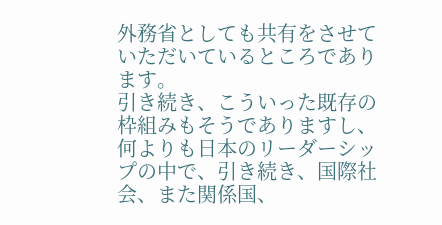外務省としても共有をさせていただいているところであります。
引き続き、こういった既存の枠組みもそうでありますし、何よりも日本のリーダーシップの中で、引き続き、国際社会、また関係国、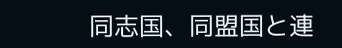同志国、同盟国と連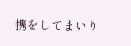携をしてまいり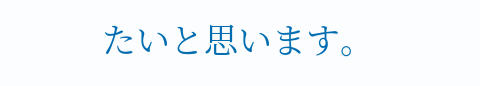たいと思います。